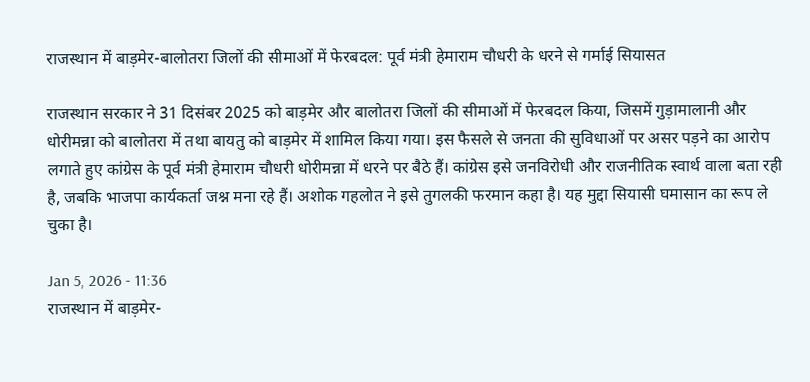राजस्थान में बाड़मेर-बालोतरा जिलों की सीमाओं में फेरबदल: पूर्व मंत्री हेमाराम चौधरी के धरने से गर्माई सियासत

राजस्थान सरकार ने 31 दिसंबर 2025 को बाड़मेर और बालोतरा जिलों की सीमाओं में फेरबदल किया, जिसमें गुड़ामालानी और धोरीमन्ना को बालोतरा में तथा बायतु को बाड़मेर में शामिल किया गया। इस फैसले से जनता की सुविधाओं पर असर पड़ने का आरोप लगाते हुए कांग्रेस के पूर्व मंत्री हेमाराम चौधरी धोरीमन्ना में धरने पर बैठे हैं। कांग्रेस इसे जनविरोधी और राजनीतिक स्वार्थ वाला बता रही है, जबकि भाजपा कार्यकर्ता जश्न मना रहे हैं। अशोक गहलोत ने इसे तुगलकी फरमान कहा है। यह मुद्दा सियासी घमासान का रूप ले चुका है।

Jan 5, 2026 - 11:36
राजस्थान में बाड़मेर-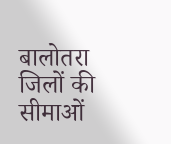बालोतरा जिलों की सीमाओं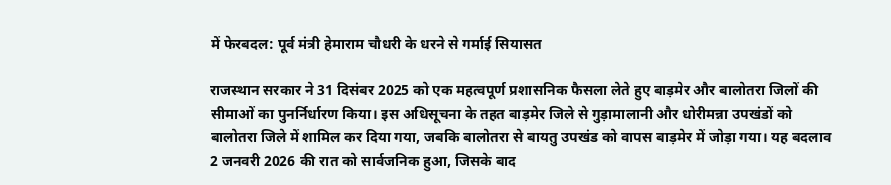में फेरबदल: पूर्व मंत्री हेमाराम चौधरी के धरने से गर्माई सियासत

राजस्थान सरकार ने 31 दिसंबर 2025 को एक महत्वपूर्ण प्रशासनिक फैसला लेते हुए बाड़मेर और बालोतरा जिलों की सीमाओं का पुनर्निर्धारण किया। इस अधिसूचना के तहत बाड़मेर जिले से गुड़ामालानी और धोरीमन्ना उपखंडों को बालोतरा जिले में शामिल कर दिया गया, जबकि बालोतरा से बायतु उपखंड को वापस बाड़मेर में जोड़ा गया। यह बदलाव 2 जनवरी 2026 की रात को सार्वजनिक हुआ, जिसके बाद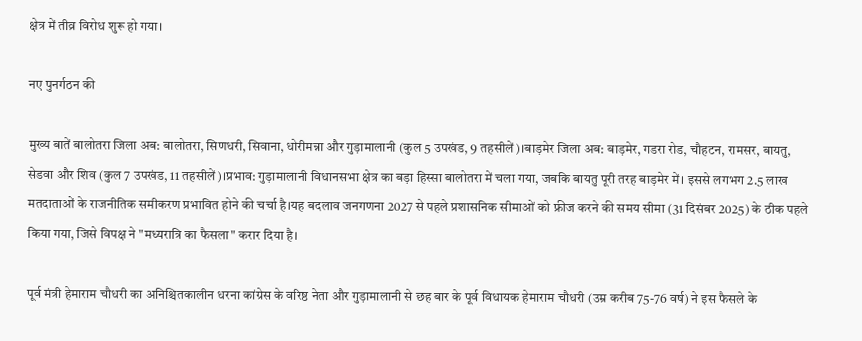क्षेत्र में तीव्र विरोध शुरू हो गया।

नए पुनर्गठन की

मुख्य बातें बालोतरा जिला अब: बालोतरा, सिणधरी, सिवाना, धोरीमन्ना और गुड़ामालानी (कुल 5 उपखंड, 9 तहसीलें)।बाड़मेर जिला अब: बाड़मेर, गडरा रोड, चौहटन, रामसर, बायतु, सेडवा और शिव (कुल 7 उपखंड, 11 तहसीलें)।प्रभाव: गुड़ामालानी विधानसभा क्षेत्र का बड़ा हिस्सा बालोतरा में चला गया, जबकि बायतु पूरी तरह बाड़मेर में। इससे लगभग 2.5 लाख मतदाताओं के राजनीतिक समीकरण प्रभावित होने की चर्चा है।यह बदलाव जनगणना 2027 से पहले प्रशासनिक सीमाओं को फ्रीज करने की समय सीमा (31 दिसंबर 2025) के ठीक पहले किया गया, जिसे विपक्ष ने "मध्यरात्रि का फैसला" करार दिया है।

पूर्व मंत्री हेमाराम चौधरी का अनिश्चितकालीन धरना कांग्रेस के वरिष्ठ नेता और गुड़ामालानी से छह बार के पूर्व विधायक हेमाराम चौधरी (उम्र करीब 75-76 वर्ष) ने इस फैसले के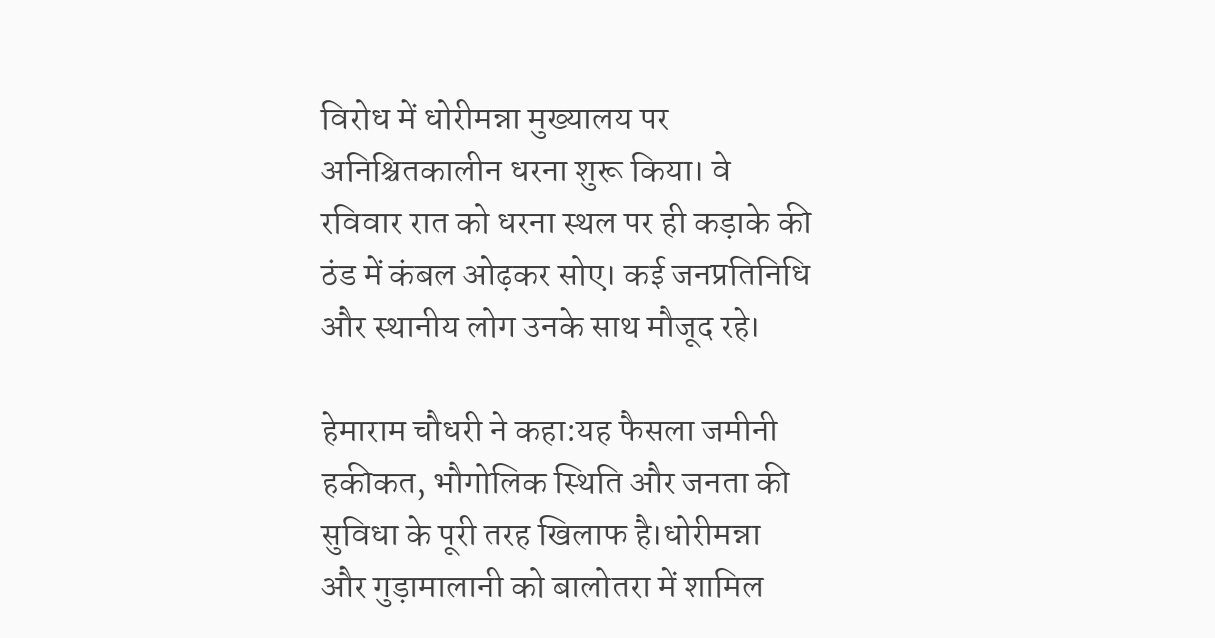विरोध में धोरीमन्ना मुख्यालय पर अनिश्चितकालीन धरना शुरू किया। वे रविवार रात को धरना स्थल पर ही कड़ाके की ठंड में कंबल ओढ़कर सोए। कई जनप्रतिनिधि और स्थानीय लोग उनके साथ मौजूद रहे।

हेमाराम चौधरी ने कहा:यह फैसला जमीनी हकीकत, भौगोलिक स्थिति और जनता की सुविधा के पूरी तरह खिलाफ है।धोरीमन्ना और गुड़ामालानी को बालोतरा में शामिल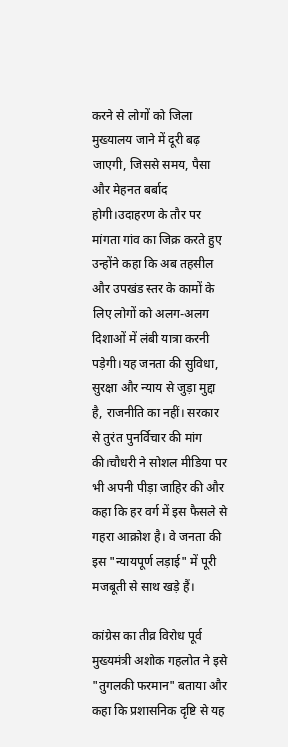करने से लोगों को जिला मुख्यालय जाने में दूरी बढ़ जाएगी, जिससे समय, पैसा और मेहनत बर्बाद होगी।उदाहरण के तौर पर मांगता गांव का जिक्र करते हुए उन्होंने कहा कि अब तहसील और उपखंड स्तर के कामों के लिए लोगों को अलग-अलग दिशाओं में लंबी यात्रा करनी पड़ेगी।यह जनता की सुविधा, सुरक्षा और न्याय से जुड़ा मुद्दा है, राजनीति का नहीं। सरकार से तुरंत पुनर्विचार की मांग की।चौधरी ने सोशल मीडिया पर भी अपनी पीड़ा जाहिर की और कहा कि हर वर्ग में इस फैसले से गहरा आक्रोश है। वे जनता की इस "न्यायपूर्ण लड़ाई" में पूरी मजबूती से साथ खड़े हैं।

कांग्रेस का तीव्र विरोध पूर्व मुख्यमंत्री अशोक गहलोत ने इसे "तुगलकी फरमान" बताया और कहा कि प्रशासनिक दृष्टि से यह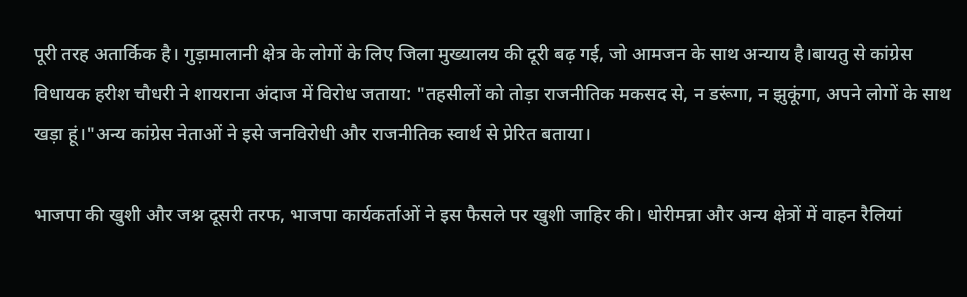पूरी तरह अतार्किक है। गुड़ामालानी क्षेत्र के लोगों के लिए जिला मुख्यालय की दूरी बढ़ गई, जो आमजन के साथ अन्याय है।बायतु से कांग्रेस विधायक हरीश चौधरी ने शायराना अंदाज में विरोध जताया: "तहसीलों को तोड़ा राजनीतिक मकसद से, न डरूंगा, न झुकूंगा, अपने लोगों के साथ खड़ा हूं।"अन्य कांग्रेस नेताओं ने इसे जनविरोधी और राजनीतिक स्वार्थ से प्रेरित बताया।

भाजपा की खुशी और जश्न दूसरी तरफ, भाजपा कार्यकर्ताओं ने इस फैसले पर खुशी जाहिर की। धोरीमन्ना और अन्य क्षेत्रों में वाहन रैलियां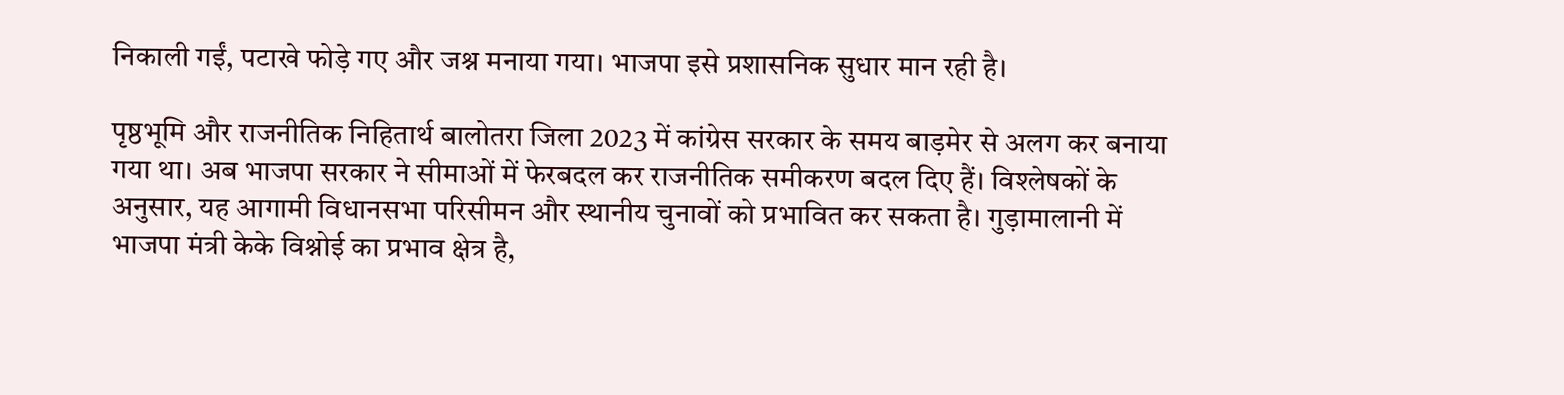निकाली गईं, पटाखे फोड़े गए और जश्न मनाया गया। भाजपा इसे प्रशासनिक सुधार मान रही है।

पृष्ठभूमि और राजनीतिक निहितार्थ बालोतरा जिला 2023 में कांग्रेस सरकार के समय बाड़मेर से अलग कर बनाया गया था। अब भाजपा सरकार ने सीमाओं में फेरबदल कर राजनीतिक समीकरण बदल दिए हैं। विश्लेषकों के अनुसार, यह आगामी विधानसभा परिसीमन और स्थानीय चुनावों को प्रभावित कर सकता है। गुड़ामालानी में भाजपा मंत्री केके विश्नोई का प्रभाव क्षेत्र है,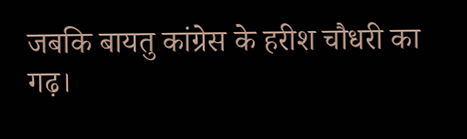जबकि बायतु कांग्रेस के हरीश चौधरी का गढ़।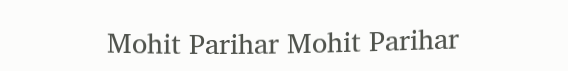Mohit Parihar Mohit Parihar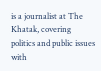is a journalist at The Khatak, covering politics and public issues with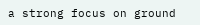a strong focus on ground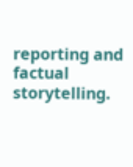reporting and factual storytelling.